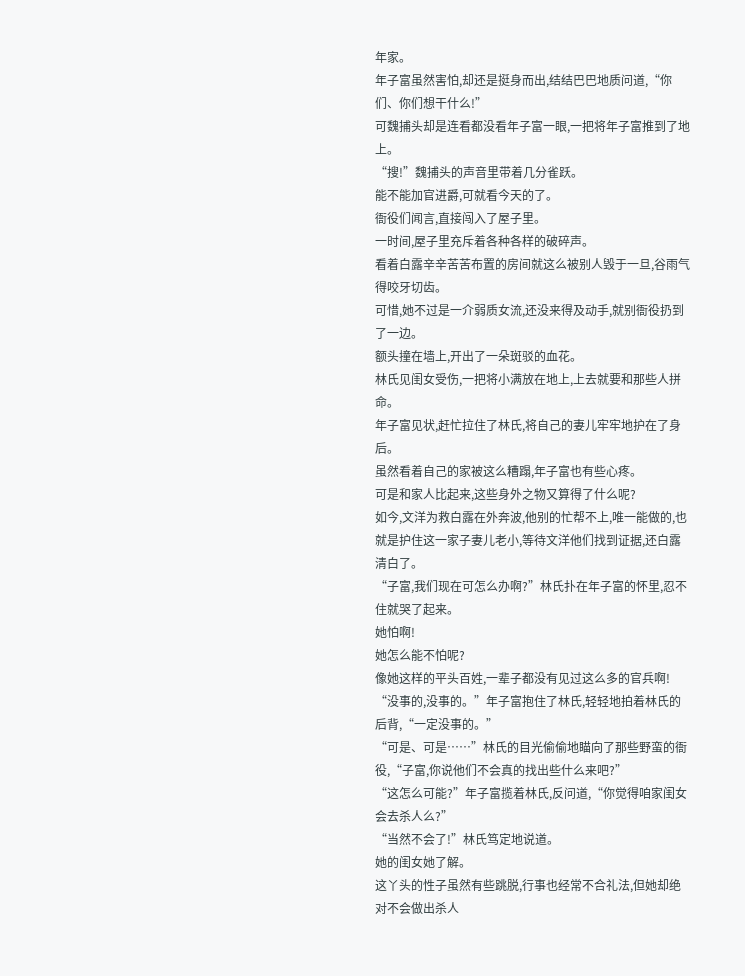年家。
年子富虽然害怕,却还是挺身而出,结结巴巴地质问道,“你们、你们想干什么!”
可魏捕头却是连看都没看年子富一眼,一把将年子富推到了地上。
“搜!”魏捕头的声音里带着几分雀跃。
能不能加官进爵,可就看今天的了。
衙役们闻言,直接闯入了屋子里。
一时间,屋子里充斥着各种各样的破碎声。
看着白露辛辛苦苦布置的房间就这么被别人毁于一旦,谷雨气得咬牙切齿。
可惜,她不过是一介弱质女流,还没来得及动手,就别衙役扔到了一边。
额头撞在墙上,开出了一朵斑驳的血花。
林氏见闺女受伤,一把将小满放在地上,上去就要和那些人拼命。
年子富见状,赶忙拉住了林氏,将自己的妻儿牢牢地护在了身后。
虽然看着自己的家被这么糟蹋,年子富也有些心疼。
可是和家人比起来,这些身外之物又算得了什么呢?
如今,文洋为救白露在外奔波,他别的忙帮不上,唯一能做的,也就是护住这一家子妻儿老小,等待文洋他们找到证据,还白露清白了。
“子富,我们现在可怎么办啊?”林氏扑在年子富的怀里,忍不住就哭了起来。
她怕啊!
她怎么能不怕呢?
像她这样的平头百姓,一辈子都没有见过这么多的官兵啊!
“没事的,没事的。”年子富抱住了林氏,轻轻地拍着林氏的后背,“一定没事的。”
“可是、可是……”林氏的目光偷偷地瞄向了那些野蛮的衙役,“子富,你说他们不会真的找出些什么来吧?”
“这怎么可能?”年子富揽着林氏,反问道,“你觉得咱家闺女会去杀人么?”
“当然不会了!”林氏笃定地说道。
她的闺女她了解。
这丫头的性子虽然有些跳脱,行事也经常不合礼法,但她却绝对不会做出杀人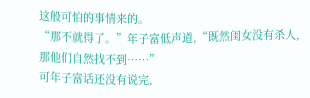这般可怕的事情来的。
“那不就得了。”年子富低声道,“既然闺女没有杀人,那他们自然找不到……”
可年子富话还没有说完,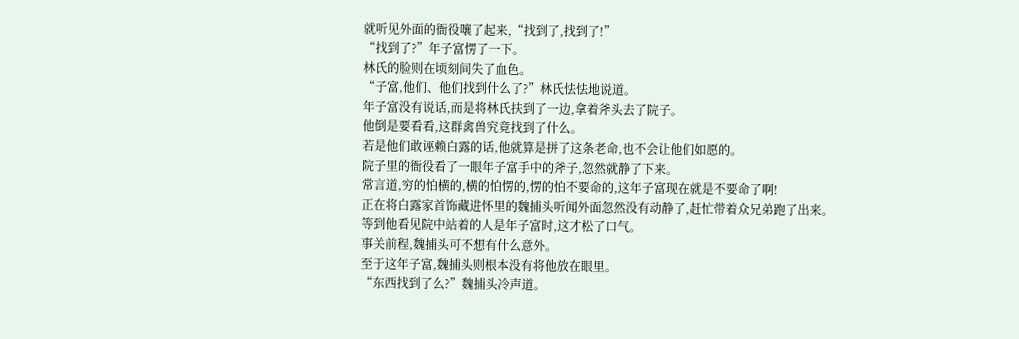就听见外面的衙役嚷了起来,“找到了,找到了!”
“找到了?”年子富愣了一下。
林氏的脸则在顷刻间失了血色。
“子富,他们、他们找到什么了?”林氏怯怯地说道。
年子富没有说话,而是将林氏扶到了一边,拿着斧头去了院子。
他倒是要看看,这群禽兽究竟找到了什么。
若是他们敢诬赖白露的话,他就算是拼了这条老命,也不会让他们如愿的。
院子里的衙役看了一眼年子富手中的斧子,忽然就静了下来。
常言道,穷的怕横的,横的怕愣的,愣的怕不要命的,这年子富现在就是不要命了啊!
正在将白露家首饰藏进怀里的魏捕头听闻外面忽然没有动静了,赶忙带着众兄弟跑了出来。
等到他看见院中站着的人是年子富时,这才松了口气。
事关前程,魏捕头可不想有什么意外。
至于这年子富,魏捕头则根本没有将他放在眼里。
“东西找到了么?”魏捕头冷声道。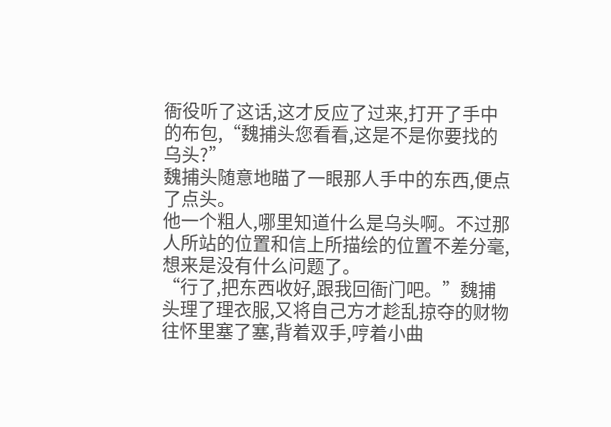衙役听了这话,这才反应了过来,打开了手中的布包,“魏捕头您看看,这是不是你要找的乌头?”
魏捕头随意地瞄了一眼那人手中的东西,便点了点头。
他一个粗人,哪里知道什么是乌头啊。不过那人所站的位置和信上所描绘的位置不差分毫,想来是没有什么问题了。
“行了,把东西收好,跟我回衙门吧。”魏捕头理了理衣服,又将自己方才趁乱掠夺的财物往怀里塞了塞,背着双手,哼着小曲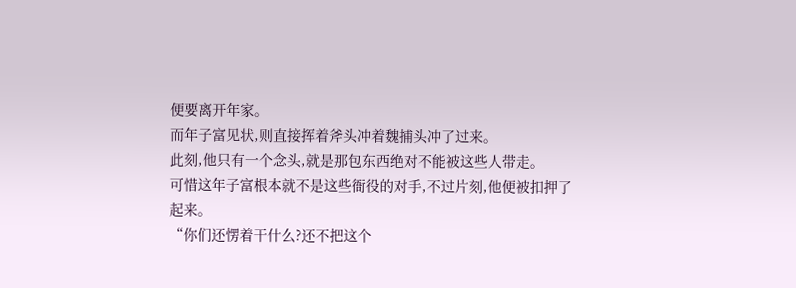便要离开年家。
而年子富见状,则直接挥着斧头冲着魏捕头冲了过来。
此刻,他只有一个念头,就是那包东西绝对不能被这些人带走。
可惜这年子富根本就不是这些衙役的对手,不过片刻,他便被扣押了起来。
“你们还愣着干什么?还不把这个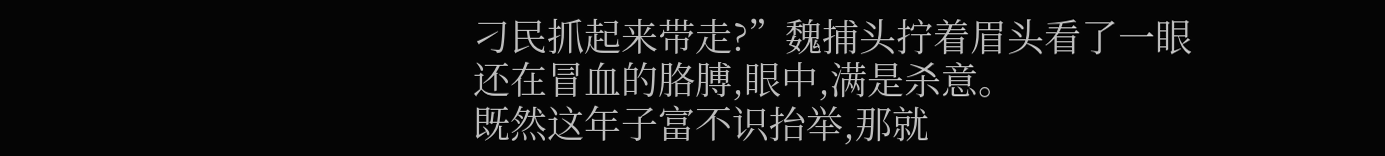刁民抓起来带走?”魏捕头拧着眉头看了一眼还在冒血的胳膊,眼中,满是杀意。
既然这年子富不识抬举,那就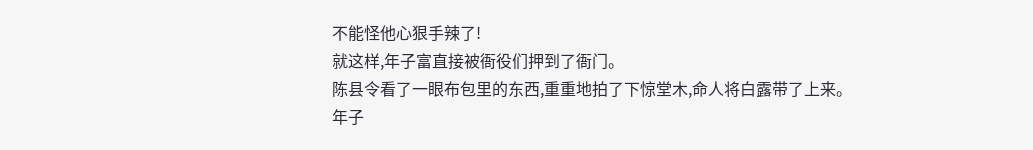不能怪他心狠手辣了!
就这样,年子富直接被衙役们押到了衙门。
陈县令看了一眼布包里的东西,重重地拍了下惊堂木,命人将白露带了上来。
年子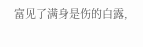富见了满身是伤的白露,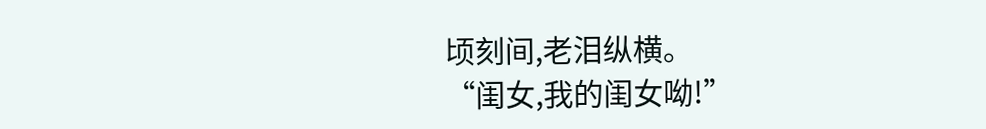顷刻间,老泪纵横。
“闺女,我的闺女呦!”